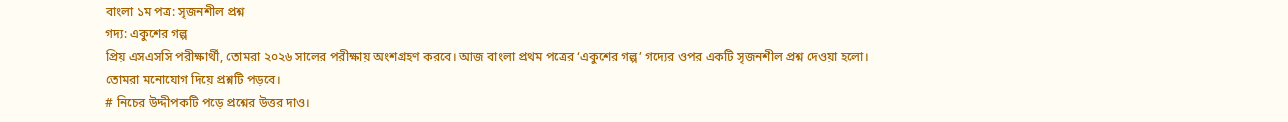বাংলা ১ম পত্র: সৃজনশীল প্রশ্ন
গদ্য: একুশের গল্প
প্রিয় এসএসসি পরীক্ষার্থী, তোমরা ২০২৬ সালের পরীক্ষায় অংশগ্রহণ করবে। আজ বাংলা প্রথম পত্রের ‘একুশের গল্প’ গদ্যের ওপর একটি সৃজনশীল প্রশ্ন দেওয়া হলো। তোমরা মনোযোগ দিয়ে প্রশ্নটি পড়বে।
# নিচের উদ্দীপকটি পড়ে প্রশ্নের উত্তর দাও।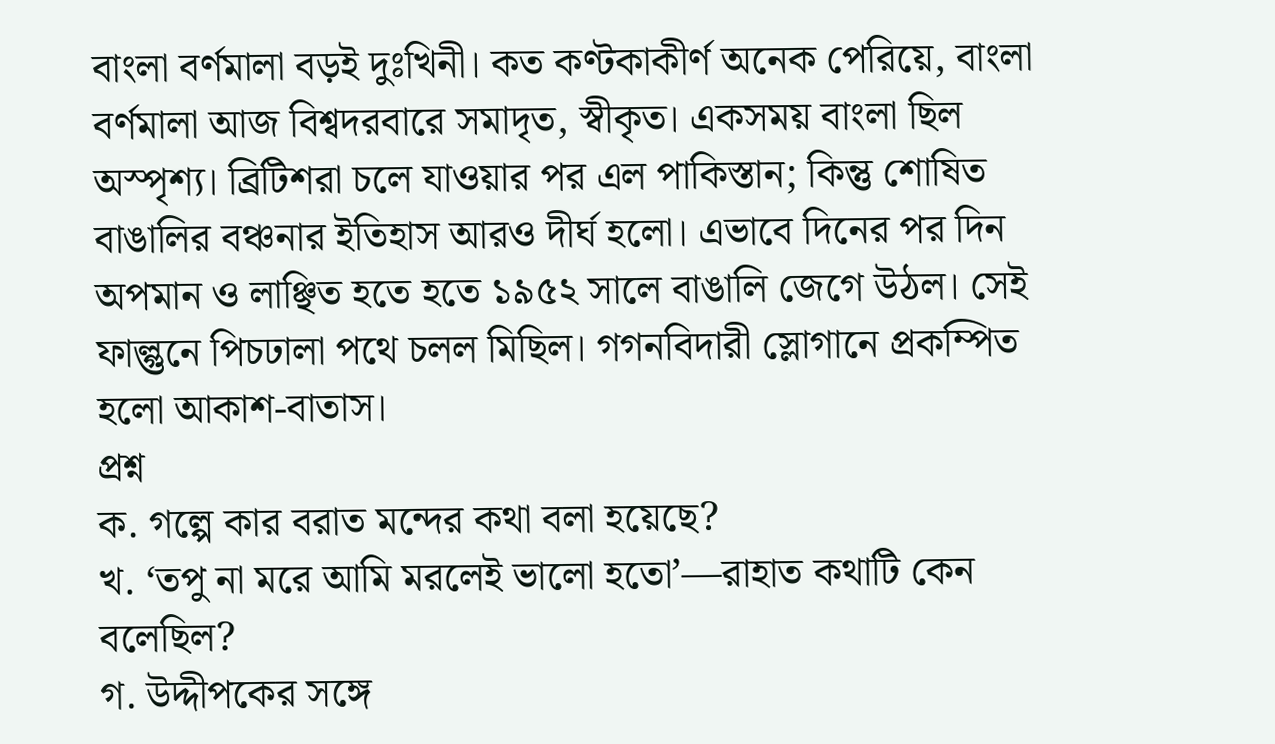বাংলা বর্ণমালা বড়ই দুঃখিনী। কত কণ্টকাকীর্ণ অনেক পেরিয়ে, বাংলা বর্ণমালা আজ বিশ্বদরবারে সমাদৃত, স্বীকৃত। একসময় বাংলা ছিল অস্পৃশ্য। ব্রিটিশরা চলে যাওয়ার পর এল পাকিস্তান; কিন্তু শোষিত বাঙালির বঞ্চনার ইতিহাস আরও দীর্ঘ হলো। এভাবে দিনের পর দিন অপমান ও লাঞ্ছিত হতে হতে ১৯৫২ সালে বাঙালি জেগে উঠল। সেই ফাল্গুনে পিচঢালা পথে চলল মিছিল। গগনবিদারী স্লোগানে প্রকম্পিত হলো আকাশ-বাতাস।
প্রশ্ন
ক. গল্পে কার বরাত মন্দের কথা বলা হয়েছে?
খ. ‘তপু না মরে আমি মরলেই ভালো হতো’—রাহাত কথাটি কেন বলেছিল?
গ. উদ্দীপকের সঙ্গে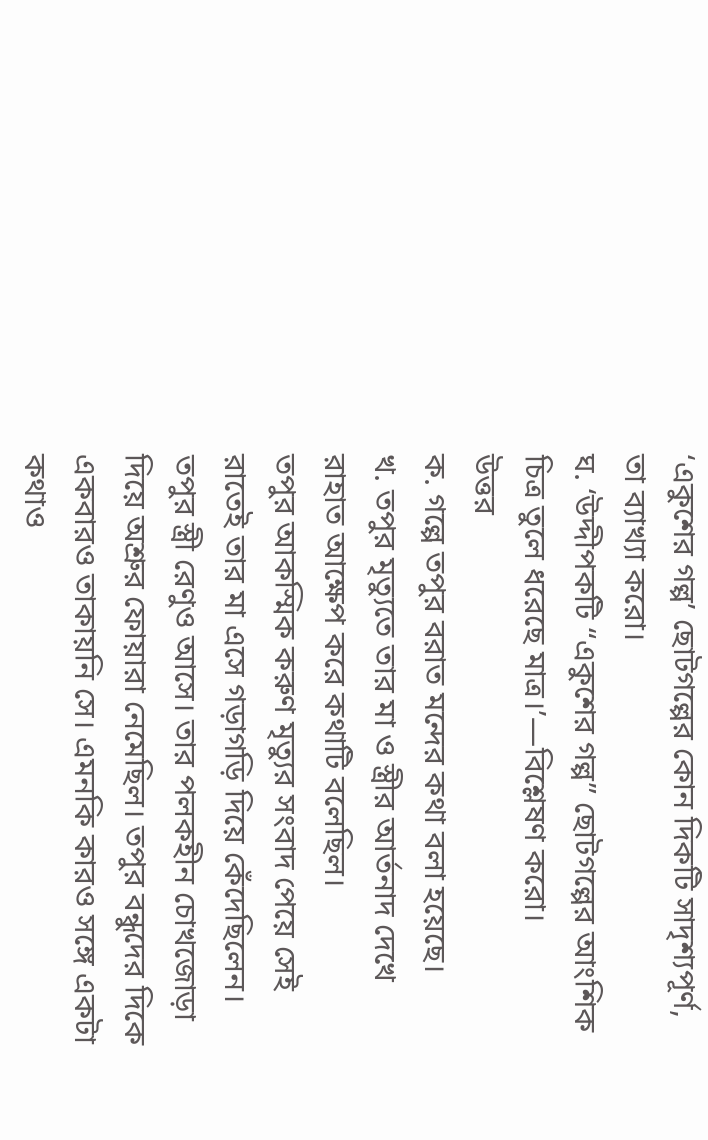‘একুশের গল্প’ ছোটগল্পের কোন দিকটি সাদৃশ্যপূর্ণ, তা ব্যাখ্যা করো।
ঘ. ‘উদ্দীপকটি “একুশের গল্প” ছোটগল্পের আংশিক চিত্র তুলে ধরেছে মাত্র।’—বিশ্লেষণ করো।
উত্তর
ক. গল্পে তপুর বরাত মন্দের কথা বলা হয়েছে।
খ. তপুর মৃত্যুতে তার মা ও স্ত্রীর আর্তনাদ দেখে রাহাত আক্ষেপ করে কথাটি বলেছিল।
তপুর আকস্মিক করুণ মৃত্যুর সংবাদ পেয়ে সেই রাতেই তার মা এসে গড়াগড়ি দিয়ে কেঁদেছিলেন। তপুর স্ত্রী রেণুও আসে। তার পলকহীন চোখজোড়া দিয়ে অশ্রুর ফোয়ারা নেমেছিল। তপুর বন্ধুদের দিকে একবারও তাকায়নি সে। এমনকি কারও সঙ্গে একটা কথাও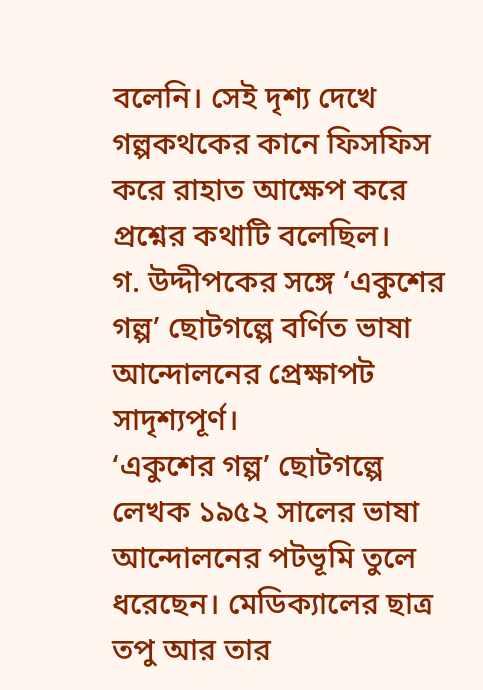বলেনি। সেই দৃশ্য দেখে গল্পকথকের কানে ফিসফিস করে রাহাত আক্ষেপ করে প্রশ্নের কথাটি বলেছিল।
গ. উদ্দীপকের সঙ্গে ‘একুশের গল্প’ ছোটগল্পে বর্ণিত ভাষা আন্দোলনের প্রেক্ষাপট সাদৃশ্যপূর্ণ।
‘একুশের গল্প’ ছোটগল্পে লেখক ১৯৫২ সালের ভাষা আন্দোলনের পটভূমি তুলে ধরেছেন। মেডিক্যালের ছাত্র তপু আর তার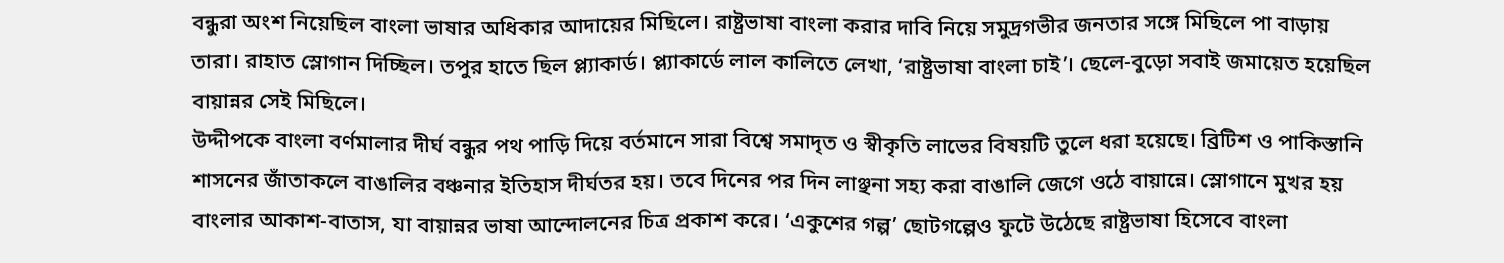বন্ধুরা অংশ নিয়েছিল বাংলা ভাষার অধিকার আদায়ের মিছিলে। রাষ্ট্রভাষা বাংলা করার দাবি নিয়ে সমুদ্রগভীর জনতার সঙ্গে মিছিলে পা বাড়ায় তারা। রাহাত স্লোগান দিচ্ছিল। তপুর হাতে ছিল প্ল্যাকার্ড। প্ল্যাকার্ডে লাল কালিতে লেখা, ‘রাষ্ট্রভাষা বাংলা চাই’। ছেলে-বুড়ো সবাই জমায়েত হয়েছিল বায়ান্নর সেই মিছিলে।
উদ্দীপকে বাংলা বর্ণমালার দীর্ঘ বন্ধুর পথ পাড়ি দিয়ে বর্তমানে সারা বিশ্বে সমাদৃত ও স্বীকৃতি লাভের বিষয়টি তুলে ধরা হয়েছে। ব্রিটিশ ও পাকিস্তানি শাসনের জাঁতাকলে বাঙালির বঞ্চনার ইতিহাস দীর্ঘতর হয়। তবে দিনের পর দিন লাঞ্ছনা সহ্য করা বাঙালি জেগে ওঠে বায়ান্নে। স্লোগানে মুখর হয় বাংলার আকাশ-বাতাস, যা বায়ান্নর ভাষা আন্দোলনের চিত্র প্রকাশ করে। ‘একুশের গল্প’ ছোটগল্পেও ফুটে উঠেছে রাষ্ট্রভাষা হিসেবে বাংলা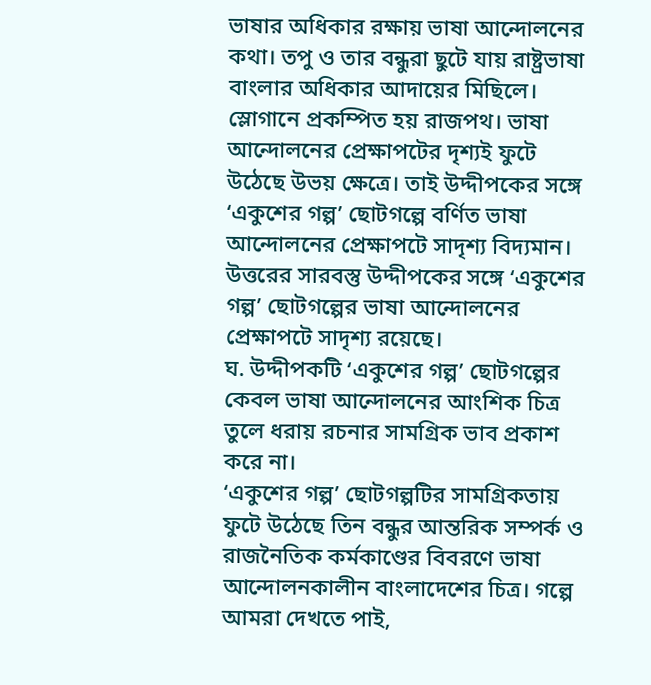ভাষার অধিকার রক্ষায় ভাষা আন্দোলনের কথা। তপু ও তার বন্ধুরা ছুটে যায় রাষ্ট্রভাষা বাংলার অধিকার আদায়ের মিছিলে। স্লোগানে প্রকম্পিত হয় রাজপথ। ভাষা আন্দোলনের প্রেক্ষাপটের দৃশ্যই ফুটে উঠেছে উভয় ক্ষেত্রে। তাই উদ্দীপকের সঙ্গে ‘একুশের গল্প’ ছোটগল্পে বর্ণিত ভাষা আন্দোলনের প্রেক্ষাপটে সাদৃশ্য বিদ্যমান।
উত্তরের সারবস্তু উদ্দীপকের সঙ্গে ‘একুশের গল্প’ ছোটগল্পের ভাষা আন্দোলনের প্রেক্ষাপটে সাদৃশ্য রয়েছে।
ঘ. উদ্দীপকটি ‘একুশের গল্প’ ছোটগল্পের কেবল ভাষা আন্দোলনের আংশিক চিত্র তুলে ধরায় রচনার সামগ্রিক ভাব প্রকাশ করে না।
‘একুশের গল্প’ ছোটগল্পটির সামগ্রিকতায় ফুটে উঠেছে তিন বন্ধুর আন্তরিক সম্পর্ক ও রাজনৈতিক কর্মকাণ্ডের বিবরণে ভাষা আন্দোলনকালীন বাংলাদেশের চিত্র। গল্পে আমরা দেখতে পাই,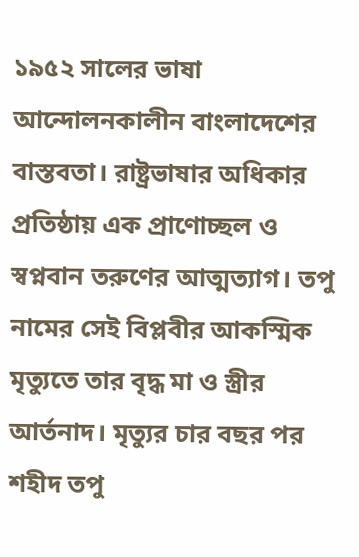১৯৫২ সালের ভাষা আন্দোলনকালীন বাংলাদেশের বাস্তবতা। রাষ্ট্রভাষার অধিকার প্রতিষ্ঠায় এক প্রাণোচ্ছল ও স্বপ্নবান তরুণের আত্মত্যাগ। তপু নামের সেই বিপ্লবীর আকস্মিক মৃত্যুতে তার বৃদ্ধ মা ও স্ত্রীর আর্তনাদ। মৃত্যুর চার বছর পর শহীদ তপু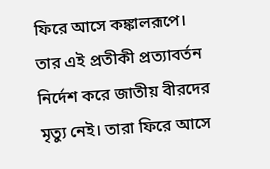ফিরে আসে কঙ্কালরূপে। তার এই প্রতীকী প্রত্যাবর্তন নির্দেশ করে জাতীয় বীরদের মৃত্যু নেই। তারা ফিরে আসে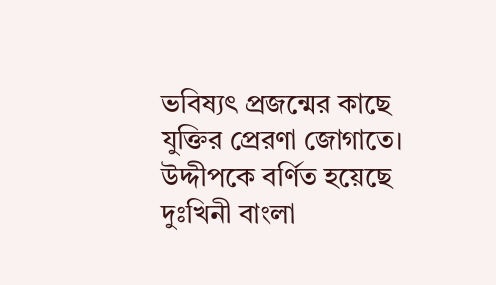ভবিষ্যৎ প্রজন্মের কাছে যুক্তির প্রেরণা জোগাতে।
উদ্দীপকে বর্ণিত হয়েছে দুঃখিনী বাংলা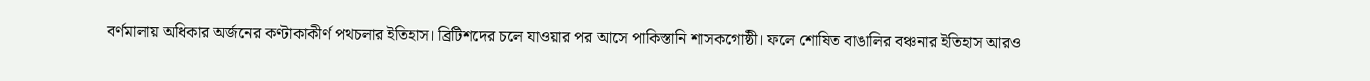বর্ণমালায় অধিকার অর্জনের কণ্টাকাকীর্ণ পথচলার ইতিহাস। ব্রিটিশদের চলে যাওয়ার পর আসে পাকিস্তানি শাসকগোষ্ঠী। ফলে শোষিত বাঙালির বঞ্চনার ইতিহাস আরও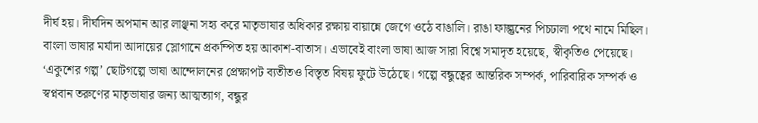দীর্ঘ হয়। দীর্ঘদিন অপমান আর লাঞ্ছনা সহ্য করে মাতৃভাষার অধিকার রক্ষায় বায়ান্নে জেগে ওঠে বাঙালি। রাঙা ফাল্গুনের পিচঢালা পথে নামে মিছিল। বাংলা ভাষার মর্যাদা আদায়ের স্লোগানে প্রকম্পিত হয় আকাশ-বাতাস। এভাবেই বাংলা ভাষা আজ সারা বিশ্বে সমাদৃত হয়েছে, স্বীকৃতিও পেয়েছে।
‘একুশের গল্প’ ছোটগল্পে ভাষা আন্দোলনের প্রেক্ষাপট ব্যতীতও বিস্তৃত বিষয় ফুটে উঠেছে। গল্পে বন্ধুত্বের আন্তরিক সম্পর্ক, পারিবারিক সম্পর্ক ও স্বপ্নবান তরুণের মাতৃভাষার জন্য আত্মত্যাগ, বন্ধুর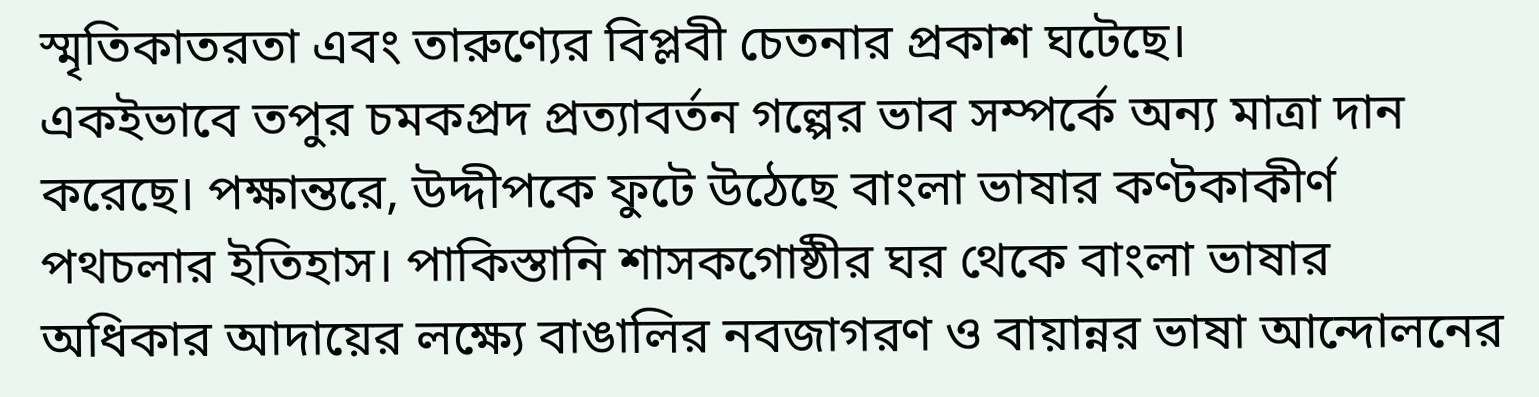স্মৃতিকাতরতা এবং তারুণ্যের বিপ্লবী চেতনার প্রকাশ ঘটেছে।
একইভাবে তপুর চমকপ্রদ প্রত্যাবর্তন গল্পের ভাব সম্পর্কে অন্য মাত্রা দান করেছে। পক্ষান্তরে, উদ্দীপকে ফুটে উঠেছে বাংলা ভাষার কণ্টকাকীর্ণ পথচলার ইতিহাস। পাকিস্তানি শাসকগোষ্ঠীর ঘর থেকে বাংলা ভাষার অধিকার আদায়ের লক্ষ্যে বাঙালির নবজাগরণ ও বায়ান্নর ভাষা আন্দোলনের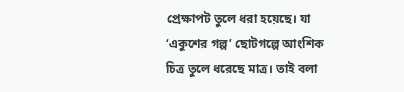প্রেক্ষাপট তুলে ধরা হয়েছে। যা ‘একুশের গল্প’ ছোটগল্পে আংশিক চিত্র তুলে ধরেছে মাত্র। তাই বলা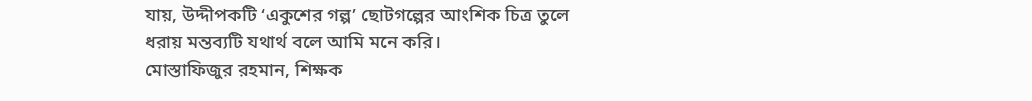যায়, উদ্দীপকটি ‘একুশের গল্প’ ছোটগল্পের আংশিক চিত্র তুলে ধরায় মন্তব্যটি যথার্থ বলে আমি মনে করি।
মোস্তাফিজুর রহমান, শিক্ষক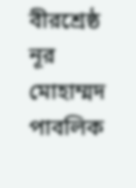বীরশ্রেষ্ঠ নূর মোহাম্মদ পাবলিক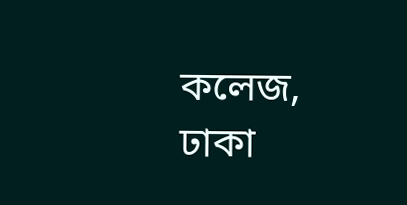কলেজ, ঢাকা